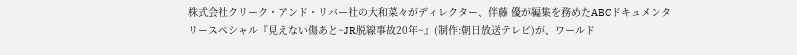株式会社クリーク・アンド・リバー社の大和菜々がディレクター、伴藤 優が編集を務めたABCドキュメンタリースペシャル『見えない傷あと~JR脱線事故20年~』(制作:朝日放送テレビ)が、ワールド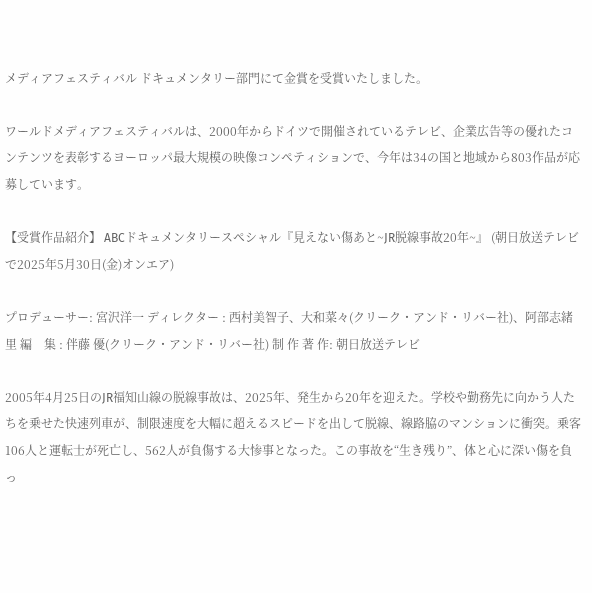メディアフェスティバル ドキュメンタリー部門にて金賞を受賞いたしました。

ワールドメディアフェスティバルは、2000年からドイツで開催されているテレビ、企業広告等の優れたコンテンツを表彰するヨーロッパ最大規模の映像コンペティションで、今年は34の国と地域から803作品が応募しています。

【受賞作品紹介】 ABCドキュメンタリースペシャル『見えない傷あと~JR脱線事故20年~』 (朝日放送テレビで2025年5月30日(金)オンエア)

プロデューサー: 宮沢洋一 ディレクター : 西村美智子、大和菜々(クリーク・アンド・リバー社)、阿部志緒里 編    集 : 伴藤 優(クリーク・アンド・リバー社) 制 作 著 作: 朝日放送テレビ

2005年4月25日のJR福知山線の脱線事故は、2025年、発生から20年を迎えた。学校や勤務先に向かう人たちを乗せた快速列車が、制限速度を大幅に超えるスピードを出して脱線、線路脇のマンションに衝突。乗客106人と運転士が死亡し、562人が負傷する大惨事となった。この事故を“生き残り”、体と心に深い傷を負っ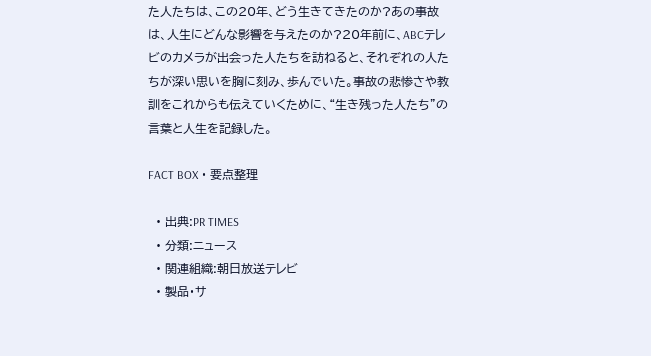た人たちは、この20年、どう生きてきたのか?あの事故は、人生にどんな影響を与えたのか?20年前に、ABCテレビのカメラが出会った人たちを訪ねると、それぞれの人たちが深い思いを胸に刻み、歩んでいた。事故の悲惨さや教訓をこれからも伝えていくために、“生き残った人たち”の言葉と人生を記録した。

FACT BOX ・ 要点整理

  • 出典:PR TIMES
  • 分類:ニュース
  • 関連組織:朝日放送テレビ
  • 製品・サ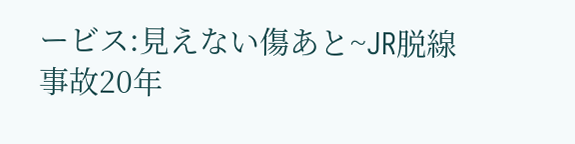ービス:見えない傷あと~JR脱線事故20年